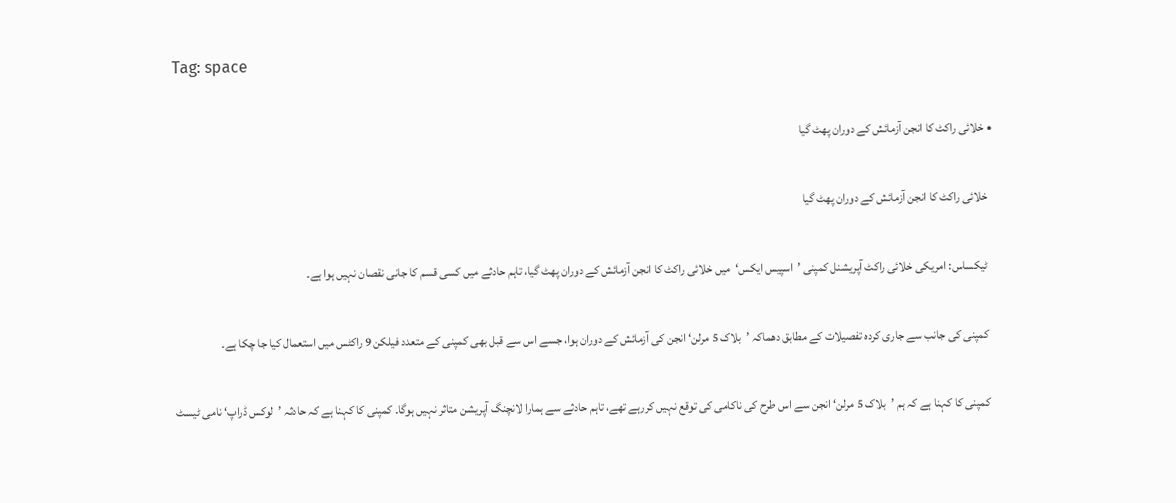Tag: space

  • خلائی راکٹ کا انجن آزمائش کے دوران پھٹ گیا

    خلائی راکٹ کا انجن آزمائش کے دوران پھٹ گیا

    ٹیکساس: امریکی خلائی راکٹ آپریشنل کمپنی ’اسپیس ایکس‘میں خلائی راکٹ کا انجن آزمائش کے دوران پھٹ گیا، تاہم حادثے میں کسی قسم کا جانی نقصان نہیں ہوا ہے۔

    کمپنی کی جانب سے جاری کردہ تفصیلات کے مطابق دھماکہ ’بلاک 5 مرلن‘ انجن کی آزمائش کے دوران ہوا، جسے اس سے قبل بھی کمپنی کے متعدد فیلکن 9 راکٹس میں استعمال کیا جا چکا ہے۔

    کمپنی کا کہنا ہے کہ ہم ’بلاک 5 مرلن‘ انجن سے اس طرح کی ناکامی کی توقع نہیں کررہے تھے، تاہم حادثے سے ہمارا لانچنگ آپریشن متاثر نہیں ہوگا۔ کمپنی کا کہنا ہے کہ حادثہ ’لوکس ڈراپ‘ نامی ٹیسٹ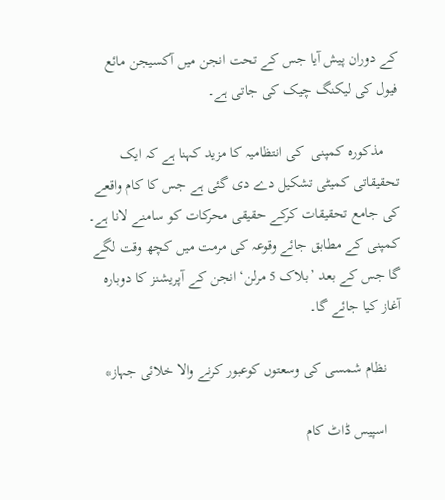کے دوران پیش آیا جس کے تحت انجن میں آکسیجن مائع فیول کی لیکنگ چیک کی جاتی ہے۔

    مذکورہ کمپنی  کی انتظامیہ کا مزید کہنا ہے کہ ایک تحقیقاتی کمیٹی تشکیل دے دی گئی ہے جس کا کام واقعے کی جامع تحقیقات کرکے حقیقی محرکات کو سامنے لانا ہے۔ کمپنی کے مطابق جائے وقوعہ کی مرمت میں کچھ وقت لگے گا جس کے بعد ’بلاک 5 مرلن‘ انجن کے آپریشنز کا دوبارہ آغاز کیا جائے گا۔

    نظام شمسی کی وسعتوں کوعبور کرنے والا خلائی جہاز*

    اسپیس ڈاٹ کام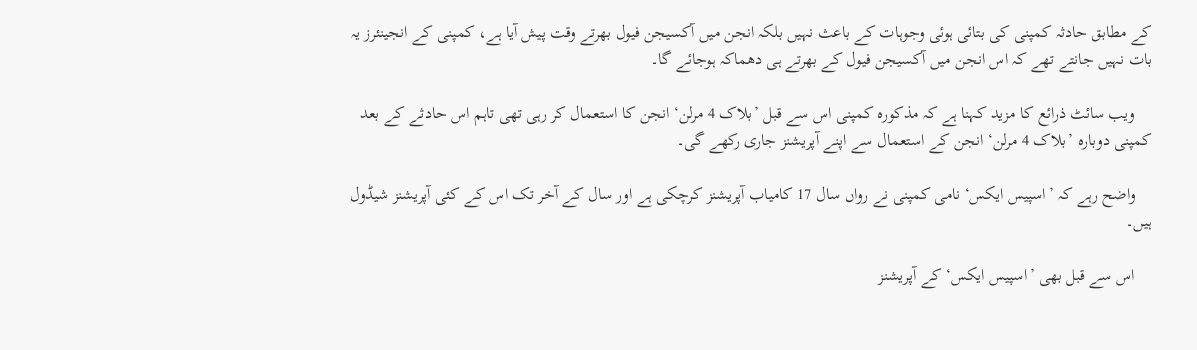کے مطابق حادثہ کمپنی کی بتائی ہوئی وجوہات کے باعث نہیں بلکہ انجن میں آکسیجن فیول بھرتے وقت پیش آیا ہے، کمپنی کے انجینئرز یہ بات نہیں جانتے تھے کہ اس انجن میں آکسیجن فیول کے بھرتے ہی دھماکہ ہوجائے گا۔

    ویب سائٹ ذرائع کا مزید کہنا ہے کہ مذکورہ کمپنی اس سے قبل ’بلاک 4 مرلن‘ انجن کا استعمال کر رہی تھی تاہم اس حادثے کے بعد کمپنی دوبارہ ’بلاک 4 مرلن‘ انجن کے استعمال سے اپنے آپریشنز جاری رکھے گی۔

    واضح رہے کہ ’اسپیس ایکس‘ نامی کمپنی نے رواں سال 17 کامیاب آپریشنز کرچکی ہے اور سال کے آخر تک اس کے کئی آپریشنز شیڈول ہیں۔

    اس سے قبل بھی ’اسپیس ایکس‘ کے آپریشنز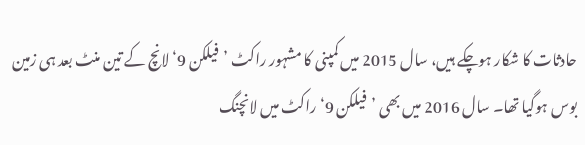حادثات کا شکار ہوچکے ہیں، سال 2015 میں کمپنی کا مشہور راکٹ ’فیلکن 9‘ لانچ کے تین منٹ بعد ہی زمین بوس ہوگیا تھا۔ سال 2016 میں بھی ’فیلکن 9‘ راکٹ میں لانچنگ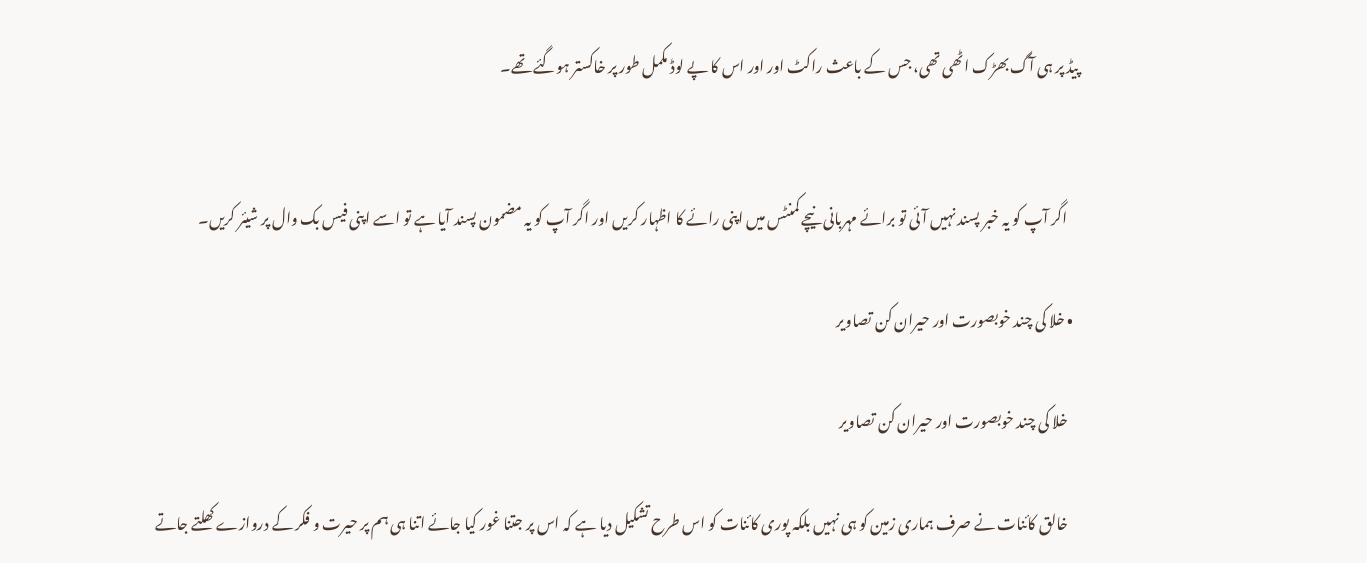پیڈ پر ہی آگ بھڑک اٹھی تھی، جس کے باعث راکٹ اور اور اس کا پے لوڈ مکمل طور پر خاکستر ہوگئے تھے۔


    اگر آپ کو یہ خبر پسند نہیں آئی تو برائے مہربانی نیچے کمنٹس میں اپنی رائے کا اظہار کریں اور اگر آپ کو یہ مضمون پسند آیا ہے تو اسے اپنی فیس بک وال پر شیئر کریں۔

  • خلا کی چند خوبصورت اور حیران کن تصاویر

    خلا کی چند خوبصورت اور حیران کن تصاویر

    خالق کائنات نے صرف ہماری زمین کو ہی نہیں بلکہ پوری کائنات کو اس طرح تشکیل دیا ہے کہ اس پر جتنا غور کیا جائے اتنا ہی ہم پر حیرت و فکر کے دروازے کھلتے جاتے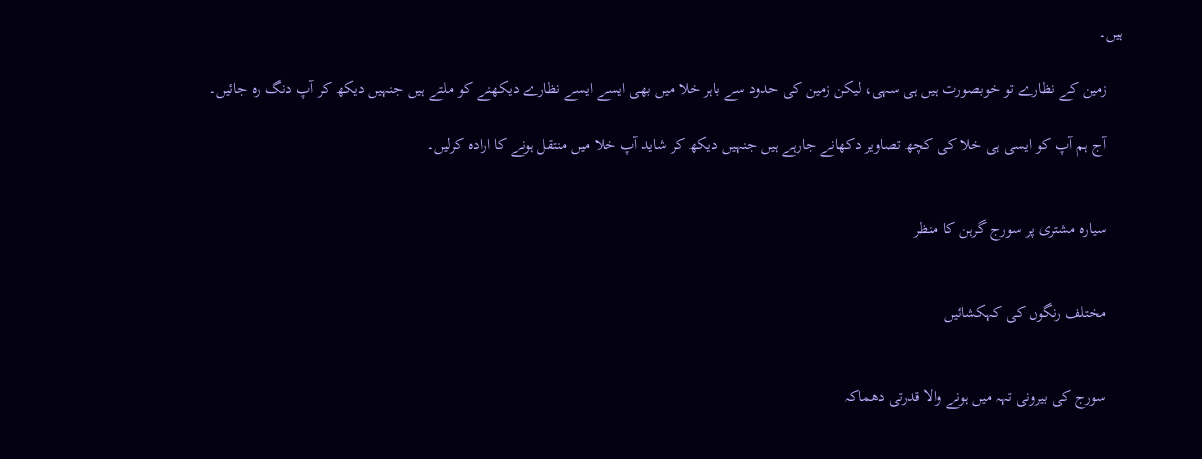ہیں۔

    زمین کے نظارے تو خوبصورت ہیں ہی سہی، لیکن زمین کی حدود سے باہر خلا میں بھی ایسے ایسے نظارے دیکھنے کو ملتے ہیں جنہیں دیکھ کر آپ دنگ رہ جائیں۔

    آج ہم آپ کو ایسی ہی خلا کی کچھ تصاویر دکھانے جارہے ہیں جنہیں دیکھ کر شاید آپ خلا میں منتقل ہونے کا ارادہ کرلیں۔


    سیارہ مشتری پر سورج گرہن کا منظر


    مختلف رنگوں کی کہکشائیں


    سورج کی بیرونی تہہ میں ہونے والا قدرتی دھماکہ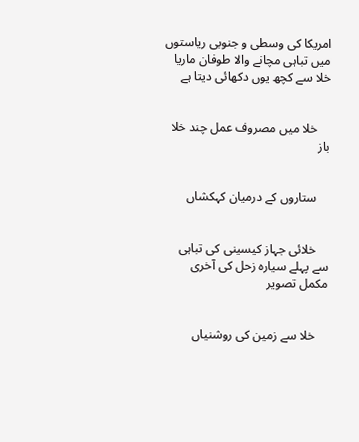امریکا کی وسطی و جنوبی ریاستوں میں تباہی مچانے والا طوفان ماریا خلا سے کچھ یوں دکھائی دیتا ہے


    خلا میں مصروف عمل چند خلا باز


    ستاروں کے درمیان کہکشاں


    خلائی جہاز کیسینی کی تباہی سے پہلے سیارہ زحل کی آخری مکمل تصویر


    خلا سے زمین کی روشنیاں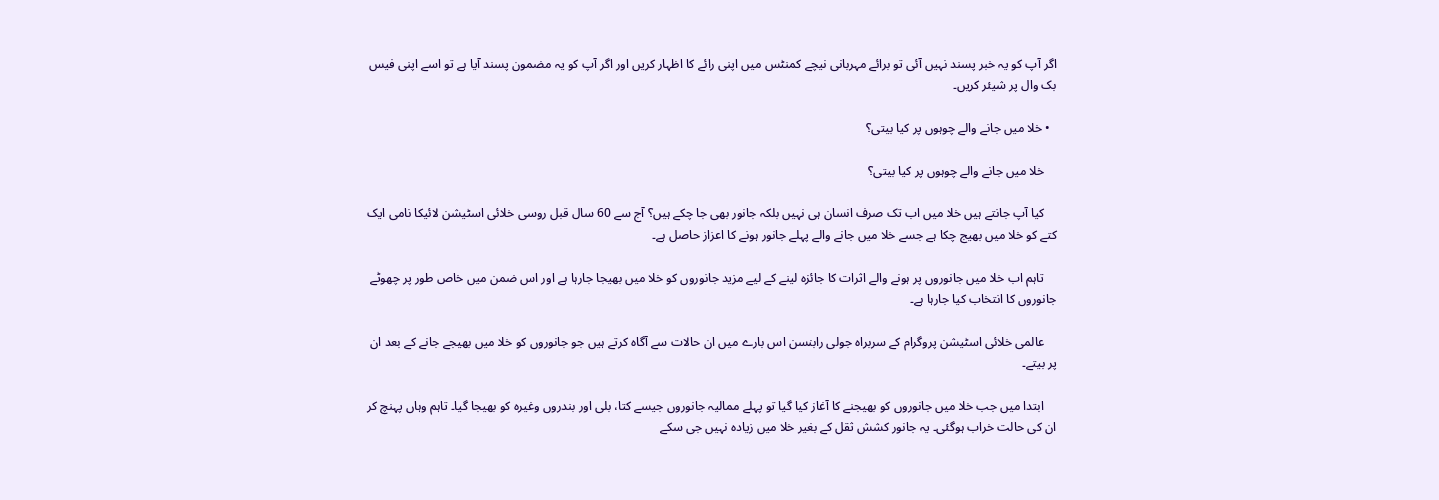اگر آپ کو یہ خبر پسند نہیں آئی تو برائے مہربانی نیچے کمنٹس میں اپنی رائے کا اظہار کریں اور اگر آپ کو یہ مضمون پسند آیا ہے تو اسے اپنی فیس بک وال پر شیئر کریں۔

  • خلا میں جانے والے چوہوں پر کیا بیتی؟

    خلا میں جانے والے چوہوں پر کیا بیتی؟

    کیا آپ جانتے ہیں خلا میں اب تک صرف انسان ہی نہیں بلکہ جانور بھی جا چکے ہیں؟ آج سے 60 سال قبل روسی خلائی اسٹیشن لائیکا نامی ایک کتے کو خلا میں بھیج چکا ہے جسے خلا میں جانے والے پہلے جانور ہونے کا اعزاز حاصل ہے۔

    تاہم اب خلا میں جانوروں پر ہونے والے اثرات کا جائزہ لینے کے لیے مزید جانوروں کو خلا میں بھیجا جارہا ہے اور اس ضمن میں خاص طور پر چھوٹے جانوروں کا انتخاب کیا جارہا ہے۔

    عالمی خلائی اسٹیشن پروگرام کے سربراہ جولی رابنسن اس بارے میں ان حالات سے آگاہ کرتے ہیں جو جانوروں کو خلا میں بھیجے جانے کے بعد ان پر بیتے۔

    ابتدا میں جب خلا میں جانوروں کو بھیجنے کا آغاز کیا گیا تو پہلے ممالیہ جانوروں جیسے کتا، بلی اور بندروں وغیرہ کو بھیجا گیا۔ تاہم وہاں پہنچ کر ان کی حالت خراب ہوگئی۔ یہ جانور کشش ثقل کے بغیر خلا میں زیادہ نہیں جی سکے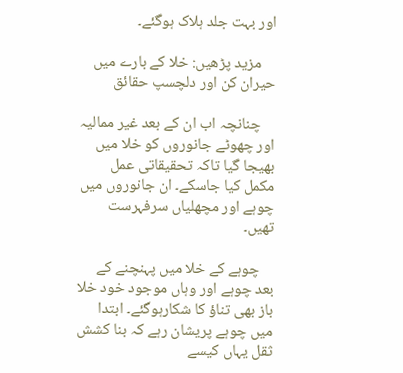اور بہت جلد ہلاک ہوگئے۔

    مزید پڑھیں: خلا کے بارے میں حیران کن اور دلچسپ حقائق

    چنانچہ اب ان کے بعد غیر ممالیہ اور چھوٹے جانوروں کو خلا میں بھیجا گیا تاکہ تحقیقاتی عمل مکمل کیا جاسکے۔ ان جانوروں میں چوہے اور مچھلیاں سرفہرست تھیں۔

    چوہے کے خلا میں پہنچنے کے بعد چوہے اور وہاں موجود خود خلا باز بھی تناؤ کا شکارہوگئے۔ ابتدا میں چوہے پریشان رہے کہ بنا کشش ثقل یہاں کیسے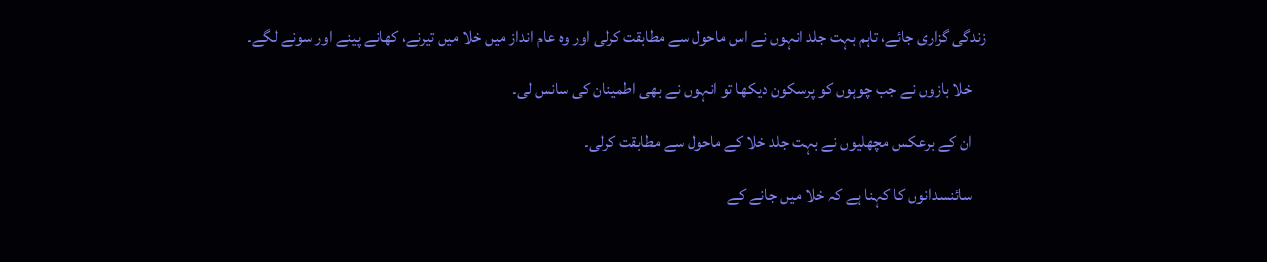زندگی گزاری جائے، تاہم بہت جلد انہوں نے اس ماحول سے مطابقت کرلی اور وہ عام انداز میں خلا میں تیرنے، کھانے پینے اور سونے لگے۔

    خلا بازوں نے جب چوہوں کو پرسکون دیکھا تو انہوں نے بھی اطمینان کی سانس لی۔

    ان کے برعکس مچھلیوں نے بہت جلد خلا کے ماحول سے مطابقت کرلی۔

    سائنسدانوں کا کہنا ہے کہ خلا میں جانے کے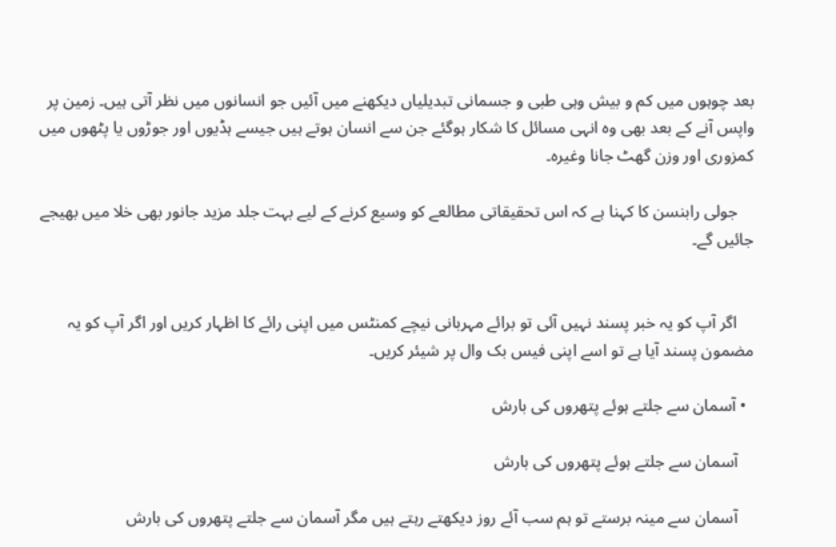بعد چوہوں میں کم و بیش وہی طبی و جسمانی تبدیلیاں دیکھنے میں آئیں جو انسانوں میں نظر آتی ہیں۔ زمین پر واپس آنے کے بعد بھی وہ انہی مسائل کا شکار ہوگئے جن سے انسان ہوتے ہیں جیسے ہڈیوں اور جوڑوں یا پٹھوں میں کمزوری اور وزن گھٹ جانا وغیرہ۔

    جولی رابنسن کا کہنا ہے کہ اس تحقیقاتی مطالعے کو وسیع کرنے کے لیے بہت جلد مزید جانور بھی خلا میں بھیجے جائیں گے۔


    اگر آپ کو یہ خبر پسند نہیں آئی تو برائے مہربانی نیچے کمنٹس میں اپنی رائے کا اظہار کریں اور اگر آپ کو یہ مضمون پسند آیا ہے تو اسے اپنی فیس بک وال پر شیئر کریں۔

  • آسمان سے جلتے ہوئے پتھروں کی بارش

    آسمان سے جلتے ہوئے پتھروں کی بارش

    آسمان سے مینہ برستے تو ہم سب آئے روز دیکھتے رہتے ہیں مگر آسمان سے جلتے پتھروں کی بارش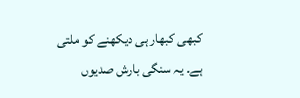کبھی کبھار ہی دیکھنے کو ملتی ہے۔ یہ سنگی بارش صدیوں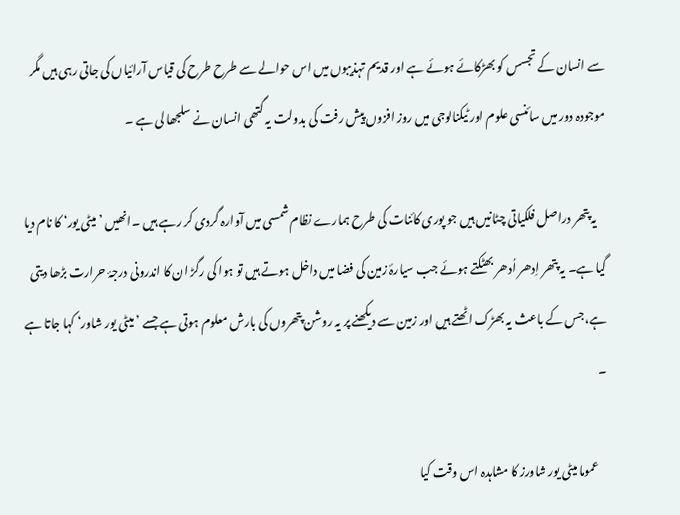سے انسان کے تجسس کو بھڑکائے ہوئے ہے اور قدیم تہذیبوں میں اس حوالے سے طرح طرح کی قیاس آرائیاں کی جاتی رہی ہیں مگر موجودہ دور میں سائنسی علوم اور ٹیکنالوجی میں روز افزوں پیش رفت کی بدولت یہ گتھی انسان نے سلجھا لی ہے ۔

    یہ پتھر دراصل فلکیاتی چٹانیں ہیں جو پوری کائنات کی طرح ہمارے نظام شمسی میں آوارہ گردی کر رہے ہیں ۔انھیں ’میٹی یور‘ کا نام دیا گیا ہے۔ یہ پتھر اِدھر اُدھر بھٹکتے ہوئے جب سیارۂ زمین کی فضا میں داخل ہوتے ہیں تو ہوا کی رگڑ ان کا اندرونی درجۂ حرارت بڑھا دیتی ہے،جس کے باعث یہ بھڑک اٹھتے ہیں اور زمین سے دیکھنے پر یہ روشن پتھروں کی بارش معلوم ہوتی ہے جسے ’میٹی یور شاور‘ کہا جاتا ہے ۔

    عموما میٹی یور شاورز کا مشاہدہ اس وقت کیا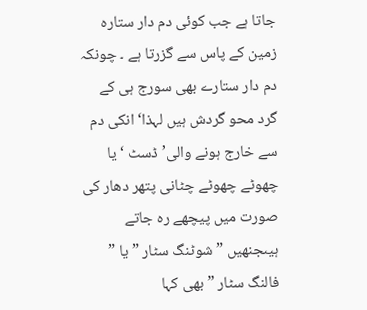جاتا ہے جب کوئی دم دار ستارہ زمین کے پاس سے گزرتا ہے ۔ چونکہ دم دار ستارے بھی سورج ہی کے گرد محو گردش ہیں لہذا‘ انکی دم سے خارج ہونے والی’ڈسٹ ‘ یا چھوٹے چھوٹے چٹانی پتھر دھار کی صورت میں پیچھے رہ جاتے ہیںجنھیں ” شوٹنگ سٹار ” یا ” فالنگ سٹار ” بھی کہا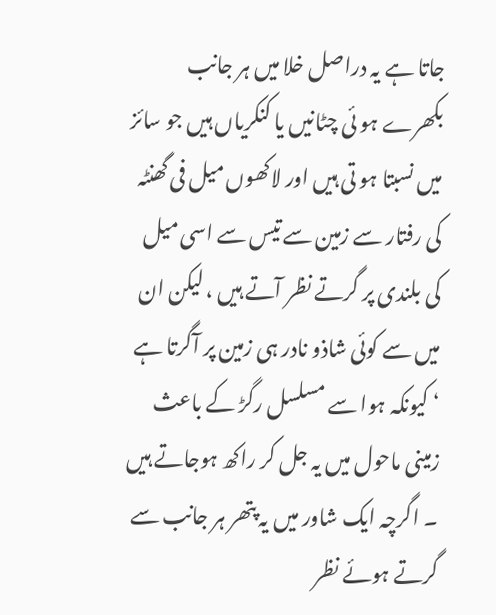جاتا ہے یہ دراصل خلا میں ہر جانب بکھرے ہو ئی چٹانیں یا کنکریاں ہیں جو سائز میں نسبتا ہو تی ہیں اور لاکھوں میل فی گھنٹہ کی رفتار سے زمین سے تیس سے اسی میل کی بلندی پر گرتے نظر آتے ہیں ، لیکن ان میں سے کوئی شاذو نادر ہی زمین پر آگرتا ہے ‘ کیونکہ ہوا سے مسلسل رگڑ کے باعث زمینی ماحول میں یہ جل کر راکھ ہوجاتے ہیں ۔ اگرچہ ایک شاور میں یہ پتھر ہر جانب سے گرتے ہوئے نظر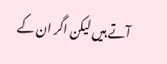آتے ہیں لیکن اگر ان کے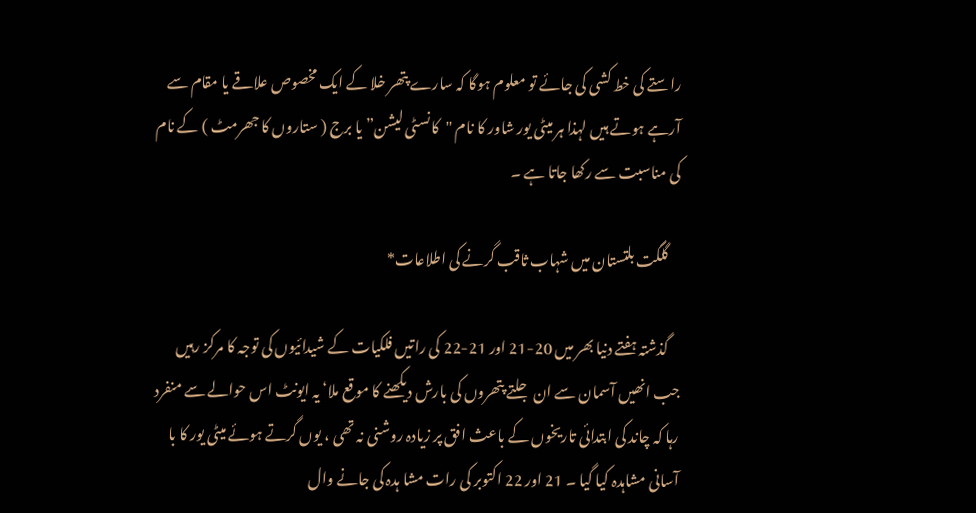راستے کی خط کشی کی جائے تو معلوم ہوگا کہ سارے پتھر خلا کے ایک مخصوص علاقے یا مقام سے آرہے ہوتے ہیں لہذا ہر میٹی یور شاور کا نام "کانسٹی لیشن” یا برج ( ستاروں کا جھرمٹ ) کے نام کی مناسبت سے رکھا جاتا ہے ۔

    گلگت بلتستان میں شہاب ثاقب گرنے کی اطلاعات*

    گذشتہ ہفتے دنیا بھر میں 20-21 اور 21-22 کی راتیں فلکیات کے شیدائیوں کی توجہ کا مرکز رہیں جب انھیں آسمان سے ان جلتے پتھروں کی بارش دیکھنے کا موقع ملا‘ یہ ایونٹ اس حوالے سے منفرد رہا کہ چاند کی ابتدائی تاریخوں کے باعث افق پر زیادہ روشنی نہ تھی ، یوں گرتے ہوئے میٹی یور کا با آسانی مشاہدہ کیا گیا ۔ 21 اور 22 اکتوبر کی رات مشا ہدہ کی جانے وال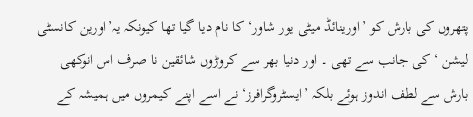پتھروں کی بارش کو ’اورینائڈ میٹی یور شاور‘ کا نام دیا گیا تھا کیونکہ یہ’اورین کانسٹی لیشن ‘ کی جانب سے تھی ۔ اور دنیا بھر سے کروڑوں شائقین نا صرف اس انوکھی بارش سے لطف اندوز ہوئے بلکہ ’ایسٹروگرافرز‘ نے اسے اپنے کیمروں میں ہمیشہ کے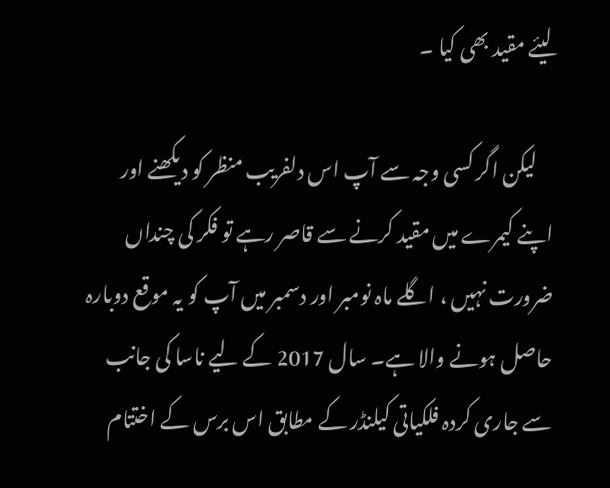لیئے مقید بھی کیا ۔

    لیکن اگر کسی وجہ سے آپ اس دلفریب منظر کو دیکھنے اور اپنے کیمرے میں مقید کرنے سے قاصر رہے تو فکر کی چنداں ضرورت نہیں ، اگلے ماہ نومبر اور دسمبر میں آپ کو یہ موقع دوبارہ حاصل ہونے والا ہے۔ سال 2017 کے لیے ناسا کی جانب سے جاری کردہ فلکیاتی کیلنڈر کے مطابق اس برس کے اختتام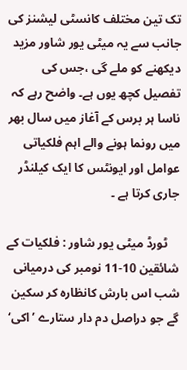تک تین مختلف کانسٹی لیشنز کی جانب سے یہ میٹی یور شاور مزید دیکھنے کو ملے گی ،جس کی تفصیل کچھ یوں ہے۔ واضح رہے کہ ناسا ہر برس کے آغاز میں سال بھر میں رونما ہونے والے اہم فلکیاتی عوامل اور ایونٹس کا ایک کیلنڈر جاری کرتا ہے ۔

    ٹورڈ میٹی یور شاور : فلکیات کے شائقین 10-11 نومبر کی درمیانی شب اس بارش کانظارہ کر سکین گے جو دراصل دم دار ستارے ’اکی‘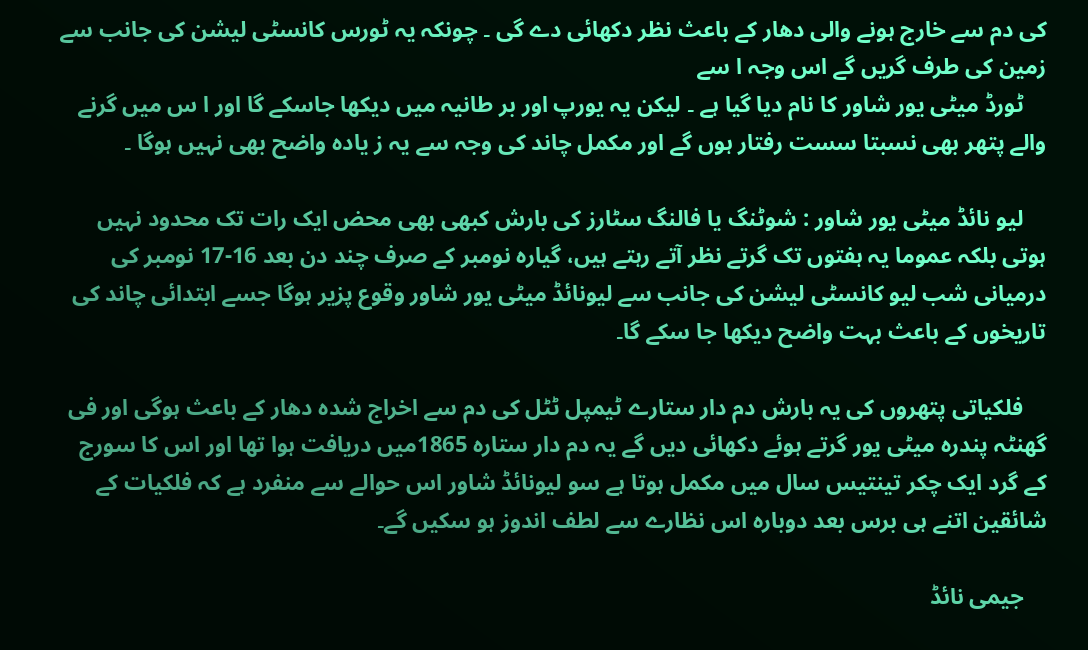کی دم سے خارج ہونے والی دھار کے باعث نظر دکھائی دے گی ۔ چونکہ یہ ٹورس کانسٹی لیشن کی جانب سے زمین کی طرف گریں گے اس وجہ ا سے
    ٹورڈ میٹی یور شاور کا نام دیا گیا ہے ۔ لیکن یہ یورپ اور بر طانیہ میں دیکھا جاسکے گا اور ا س میں گرنے والے پتھر بھی نسبتا سست رفتار ہوں گے اور مکمل چاند کی وجہ سے یہ ز یادہ واضح بھی نہیں ہوگا ۔

    لیو نائڈ میٹی یور شاور : شوٹنگ یا فالنگ سٹارز کی بارش کبھی بھی محض ایک رات تک محدود نہیں ہوتی بلکہ عموما یہ ہفتوں تک گرتے نظر آتے رہتے ہیں، گیارہ نومبر کے صرف چند دن بعد 16-17 نومبر کی درمیانی شب لیو کانسٹی لیشن کی جانب سے لیونائڈ میٹی یور شاور وقوع پزیر ہوگا جسے ابتدائی چاند کی تاریخوں کے باعث بہت واضح دیکھا جا سکے گا۔

    فلکیاتی پتھروں کی یہ بارش دم دار ستارے ٹیمپل ٹٹل کی دم سے اخراج شدہ دھار کے باعث ہوگی اور فی گھنٹہ پندرہ میٹی یور گرتے ہوئے دکھائی دیں گے یہ دم دار ستارہ 1865میں دریافت ہوا تھا اور اس کا سورج کے گرد ایک چکر تینتیس سال میں مکمل ہوتا ہے سو لیونائڈ شاور اس حوالے سے منفرد ہے کہ فلکیات کے شائقین اتنے ہی برس بعد دوبارہ اس نظارے سے لطف اندوز ہو سکیں گے۔

    جیمی نائڈ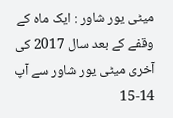میٹی یور شاور : ایک ماہ کے وقفے کے بعد سال 2017 کی آخری میٹی یور شاور سے آپ 14-15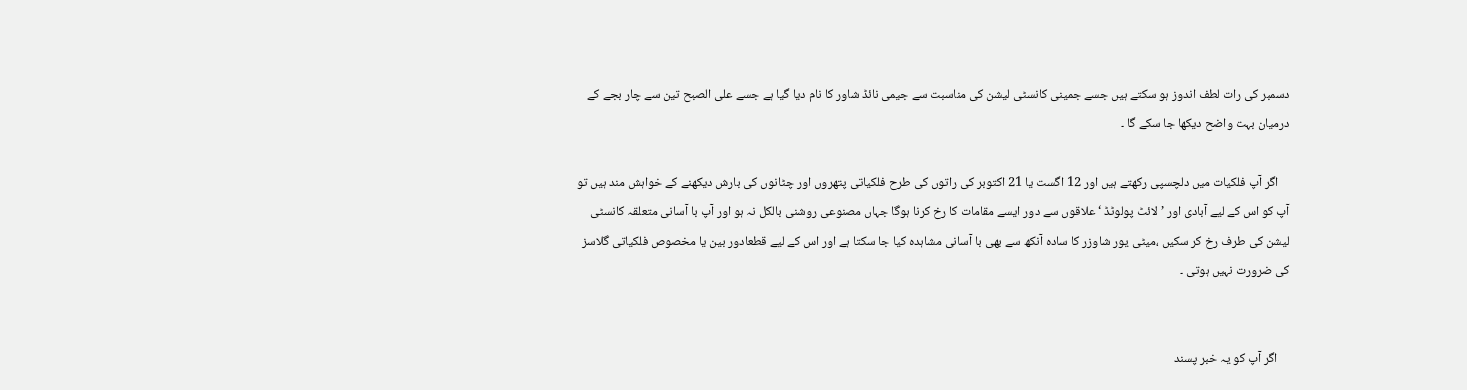دسمبر کی رات لطف اندوز ہو سکتے ہیں جسے جمینی کانسٹی لیشن کی مناسبت سے جیمی نائڈ شاور کا نام دیا گیا ہے جسے علی الصبح تین سے چار بجے کے درمیان بہت واضح دیکھا جا سکے گا ۔

    اگر آپ فلکیات میں دلچسپی رکھتے ہیں اور 12 اگست یا 21 اکتوبر کی راتوں کی طرح فلکیاتی پتھروں اور چٹانوں کی بارش دیکھنے کے خواہش مند ہیں تو آپ کو اس کے لیے آبادی اور ’لائٹ پولوٹڈ ‘ علاقوں سے دور ایسے مقامات کا رخ کرنا ہوگا جہاں مصنوعی روشنی بالکل نہ ہو اور آپ با آسانی متعلقہ کانسٹی لیشن کی طرف رخ کر سکیں ،میٹی یور شاوزر کا سادہ آنکھ سے بھی با آسانی مشاہدہ کیا جا سکتا ہے اور اس کے لیے قطعادور بین یا مخصوص فلکیاتی گلاسز کی ضرورت نہیں ہوتی ۔


    اگر آپ کو یہ خبر پسند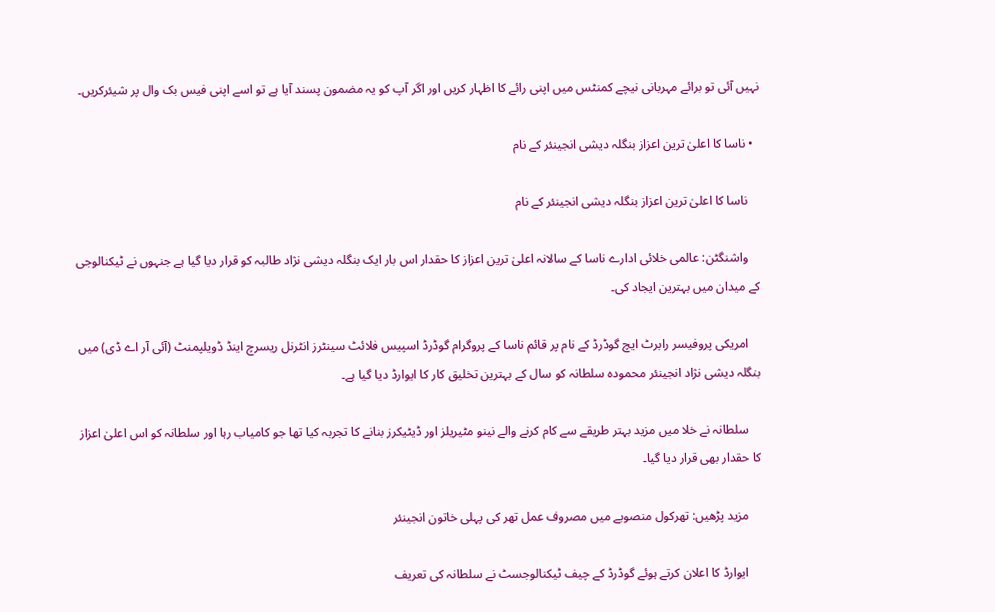نہیں آئی تو برائے مہربانی نیچے کمنٹس میں اپنی رائے کا اظہار کریں اور اگر آپ کو یہ مضمون پسند آیا ہے تو اسے اپنی فیس بک وال پر شیئرکریں۔

  • ناسا کا اعلیٰ ترین اعزاز بنگلہ دیشی انجینئر کے نام

    ناسا کا اعلیٰ ترین اعزاز بنگلہ دیشی انجینئر کے نام

    واشنگٹن: عالمی خلائی ادارے ناسا کے سالانہ اعلیٰ ترین اعزاز کا حقدار اس بار ایک بنگلہ دیشی نژاد طالبہ کو قرار دیا گیا ہے جنہوں نے ٹیکنالوجی کے میدان میں بہترین ایجاد کی۔

    امریکی پروفیسر رابرٹ ایچ گوڈرڈ کے نام پر قائم ناسا کے پروگرام گوڈرڈ اسپیس فلائٹ سینٹرز انٹرنل ریسرچ اینڈ ڈویلپمنٹ (آئی آر اے ڈی) میں بنگلہ دیشی نژاد انجینئر محمودہ سلطانہ کو سال کے بہترین تخلیق کار کا ایوارڈ دیا گیا ہے۔

    سلطانہ نے خلا میں مزید بہتر طریقے سے کام کرنے والے نینو مٹیریلز اور ڈیٹیکرز بنانے کا تجربہ کیا تھا جو کامیاب رہا اور سلطانہ کو اس اعلیٰ اعزاز کا حقدار بھی قرار دیا گیا۔

    مزید پڑھیں: تھرکول منصوبے میں مصروف عمل تھر کی پہلی خاتون انجینئر

    ایوارڈ کا اعلان کرتے ہوئے گوڈرڈ کے چیف ٹیکنالوجسٹ نے سلطانہ کی تعریف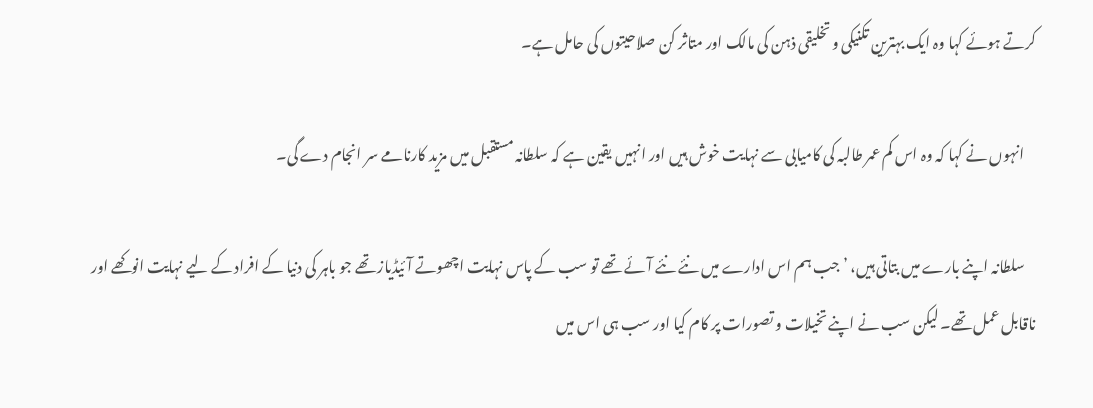کرتے ہوئے کہا وہ ایک بہترین تکنیکی و تخلیقی ذہن کی مالک اور متاثر کن صلاحیتوں کی حامل ہے۔

    انہوں نے کہا کہ وہ اس کم عمر طالبہ کی کامیابی سے نہایت خوش ہیں اور انہیں یقین ہے کہ سلطانہ مستقبل میں مزید کارنامے سر انجام دے گی۔

    سلطانہ اپنے بارے میں بتاتی ہیں، ’جب ہم اس ادارے میں نئے نئے آئے تھے تو سب کے پاس نہایت اچھوتے آئیڈیاز تھے جو باہر کی دنیا کے افراد کے لیے نہایت انوکھے اور ناقابل عمل تھے۔ لیکن سب نے اپنے تخیلات و تصورات پر کام کیا اور سب ہی اس میں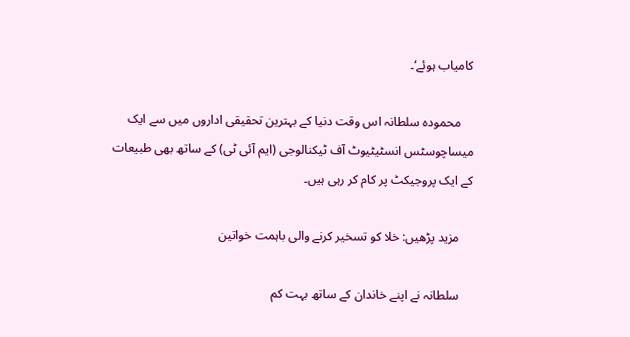کامیاب ہوئے‘۔

    محمودہ سلطانہ اس وقت دنیا کے بہترین تحقیقی اداروں میں سے ایک میساچوسٹس انسٹیٹیوٹ آف ٹیکنالوجی (ایم آئی ٹی) کے ساتھ بھی طبیعات کے ایک پروجیکٹ پر کام کر رہی ہیں۔

    مزید پڑھیں: خلا کو تسخیر کرنے والی باہمت خواتین

    سلطانہ نے اپنے خاندان کے ساتھ بہت کم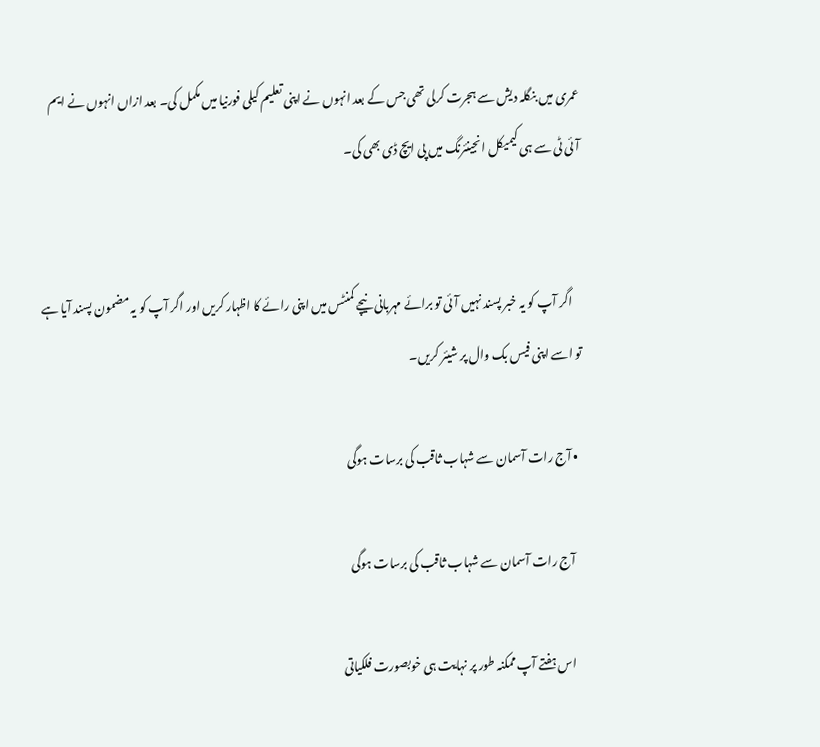عمری میں بنگلہ دیش سے ہجرت کرلی تھی جس کے بعد انہوں نے اپنی تعلیم کیلی فورنیا میں مکمل کی۔ بعد ازاں انہوں نے ایم آئی ٹی سے ہی کیمیکل انجینئرنگ میں پی ایچ ڈی بھی کی۔


    اگر آپ کو یہ خبر پسند نہیں آئی تو برائے مہربانی نیچے کمنٹس میں اپنی رائے کا اظہار کریں اور اگر آپ کو یہ مضمون پسند آیا ہے تو اسے اپنی فیس بک وال پر شیئر کریں۔

  • آج رات آسمان سے شہاب ثاقب کی برسات ہوگی

    آج رات آسمان سے شہاب ثاقب کی برسات ہوگی

    اس ہفتے آپ ممکنہ طور پر نہایت ہی خوبصورت فلکیاتی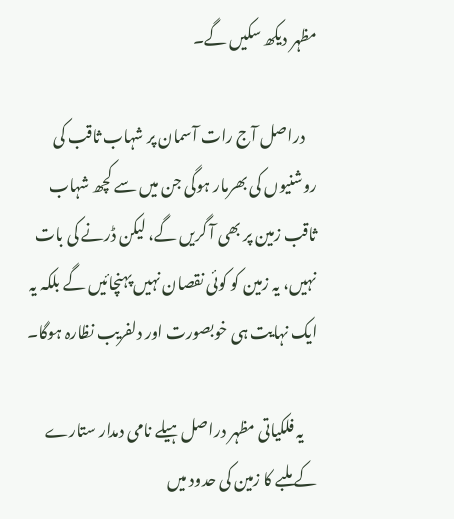مظہر دیکھ سکیں گے۔

    دراصل آج رات آسمان پر شہاب ثاقب کی روشنیوں کی بھرمار ہوگی جن میں سے کچھ شہاب ثاقب زمین پر بھی آ گریں گے، لیکن ڈرنے کی بات نہیں، یہ زمین کو کوئی نقصان نہیں پہنچائیں گے بلکہ یہ ایک نہایت ہی خوبصورت اور دلفریب نظارہ ہوگا۔

    یہ فلکیاتی مظہر دراصل ہیلے نامی دمدار ستارے کے ملبے کا زمین کی حدود میں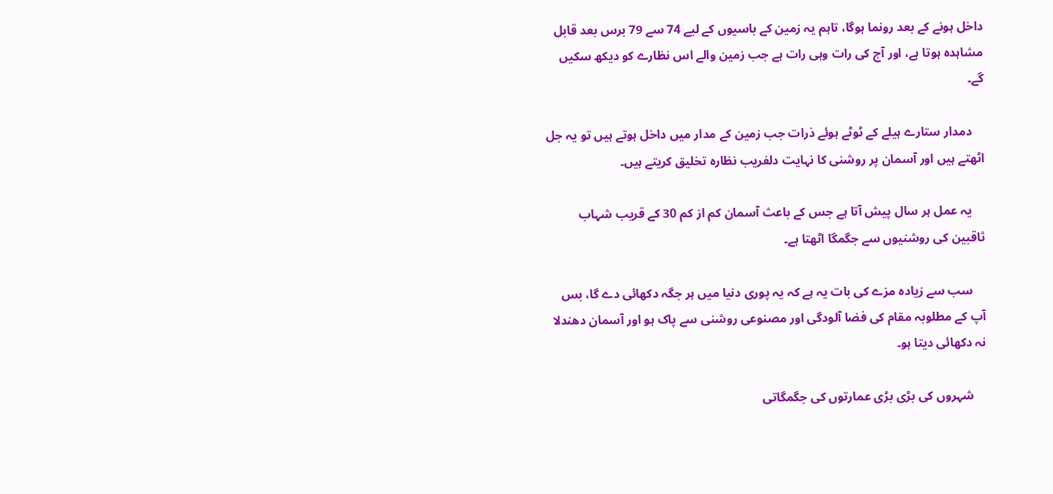داخل ہونے کے بعد رونما ہوگا، تاہم یہ زمین کے باسیوں کے لیے 74 سے 79 برس بعد قابل مشاہدہ ہوتا ہے، اور آج کی رات وہی رات ہے جب زمین والے اس نظارے کو دیکھ سکیں گے۔

    دمدار ستارے ہیلے کے ٹوٹے ہوئے ذرات جب زمین کے مدار میں داخل ہوتے ہیں تو یہ جل اٹھتے ہیں اور آسمان پر روشنی کا نہایت دلفریب نظارہ تخلیق کریتے ہیں۔

    یہ عمل ہر سال پیش آتا ہے جس کے باعث آسمان کم از کم 30 کے قریب شہاب ثاقبین کی روشنیوں سے جگمگا اٹھتا ہے۔

    سب سے زیادہ مزے کی بات یہ ہے کہ یہ پوری دنیا میں ہر جگہ دکھائی دے گا، بس آپ کے مطلوبہ مقام کی فضا آلودگی اور مصنوعی روشنی سے پاک ہو اور آسمان دھندلا نہ دکھائی دیتا ہو۔

    شہروں کی بڑی بڑی عمارتوں کی جگمگاتی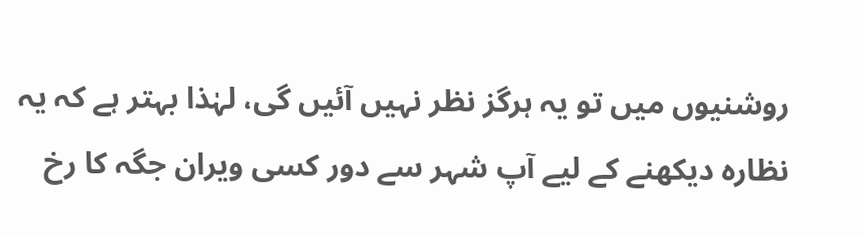روشنیوں میں تو یہ ہرگز نظر نہیں آئیں گی، لہٰذا بہتر ہے کہ یہ نظارہ دیکھنے کے لیے آپ شہر سے دور کسی ویران جگہ کا رخ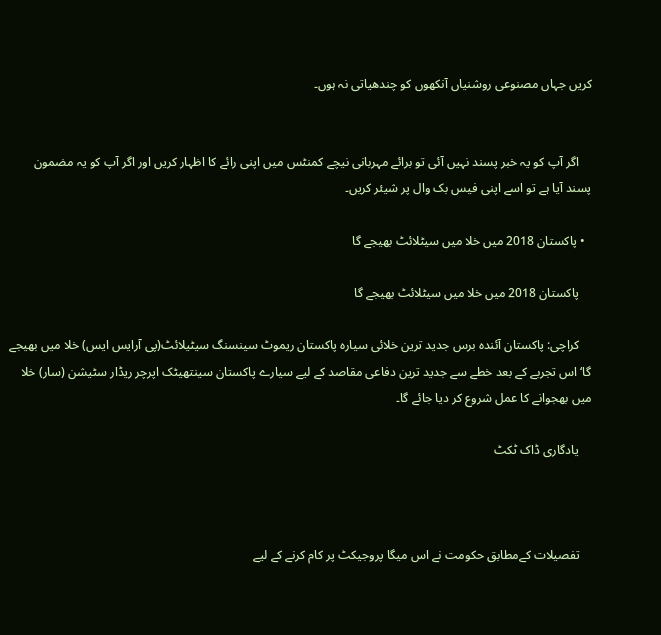کریں جہاں مصنوعی روشنیاں آنکھوں کو چندھیاتی نہ ہوں۔


    اگر آپ کو یہ خبر پسند نہیں آئی تو برائے مہربانی نیچے کمنٹس میں اپنی رائے کا اظہار کریں اور اگر آپ کو یہ مضمون پسند آیا ہے تو اسے اپنی فیس بک وال پر شیئر کریں۔

  • پاکستان 2018 میں خلا میں سیٹلائٹ بھیجے گا

    پاکستان 2018 میں خلا میں سیٹلائٹ بھیجے گا

    کراچی: پاکستان آئندہ برس جدید ترین خلائی سیارہ پاکستان ریموٹ سینسنگ سیٹیلائٹ(پی آرایس ایس) خلا میں بھیجے گا‘ اس تجربے کے بعد خطے سے جدید ترین دفاعی مقاصد کے لیے سیارے پاکستان سینتھیٹک اپرچر ریڈار سٹیشن (سار) خلا میں بھجوانے کا عمل شروع کر دیا جائے گا۔

    یادگاری ڈاک ٹکٹ



    تفصیلات کےمطابق حکومت نے اس میگا پروجیکٹ پر کام کرنے کے لیے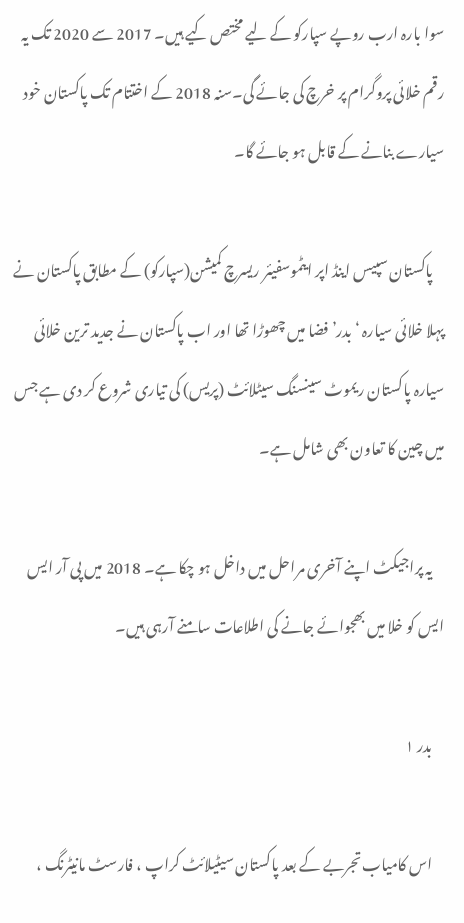سوا بارہ ارب روپے سپارکو کے لیے مختص کیے ہیں۔ 2017 سے 2020 تک یہ رقم خلائی پروگرام پر خرچ کی جائے گی۔سنہ 2018 کے اختتام تک پاکستان خود سیارے بنانے کے قابل ہو جائے گا۔

    پاکستان سپیس اینڈ اپر ایٹموسفیئر ریسرچ کمیشن(سپارکو) کے مطابق پاکستان نے پہلا خلائی سیارہ ‘بدر’ فضا میں چھوڑا تھا اور اب پاکستان نے جدید ترین خلائی سیارہ پاکستان ریموٹ سینسنگ سیٹلائٹ (پریس) کی تیاری شروع کر دی ہے جس میں چین کا تعاون بھی شامل ہے۔

    یہ پراجیکٹ اپنے آخری مراحل میں داخل ہو چکا ہے۔ 2018 میں پی آر ایس ایس کو خلا میں بھجوائے جانے کی اطلاعات سامنے آرہی ہیں۔

    بدر ۱

    اس کامیاب تجربے کے بعد پاکستان سیٹیلائٹ کراپ ، فارسٹ مانیٹرنگ ،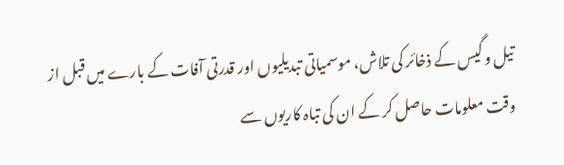تیل و گیس کے ذخائر کی تلاش، موسمیاتی تبدیلیوں اور قدرتی آفات کے بارے میں قبل از وقت معلومات حاصل کر کے ان کی تباہ کاریوں سے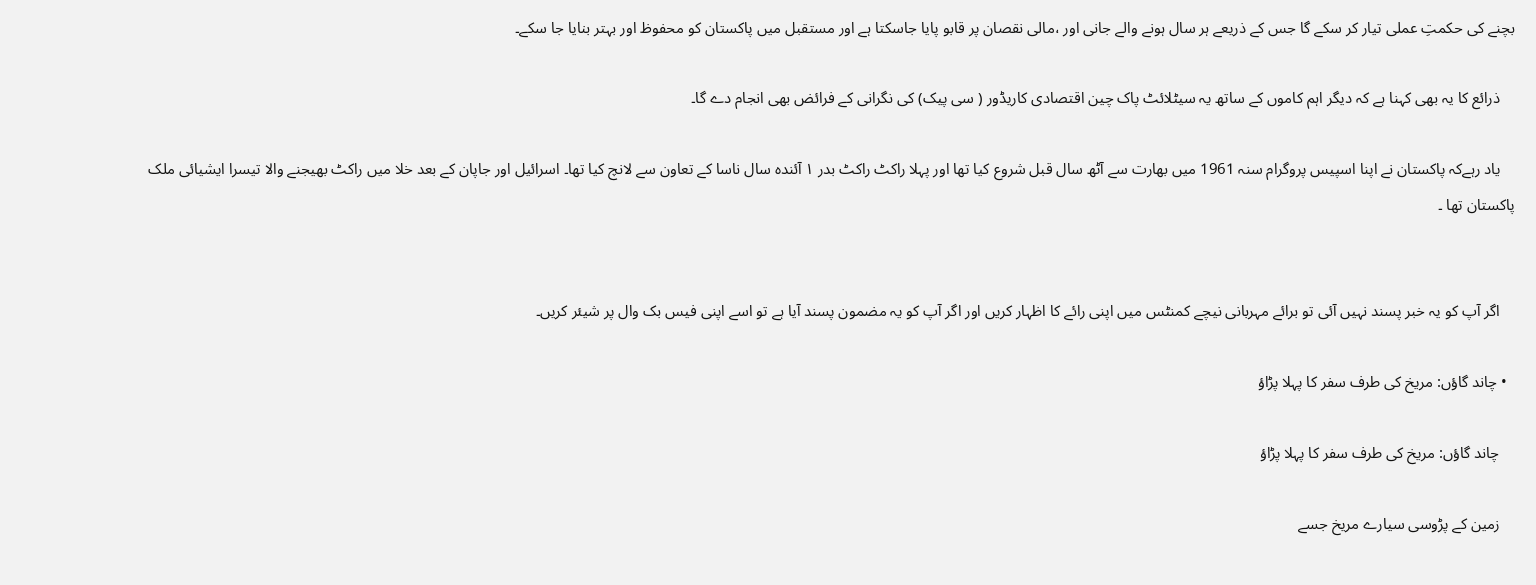بچنے کی حکمتِ عملی تیار کر سکے گا جس کے ذریعے ہر سال ہونے والے جانی اور ،مالی نقصان پر قابو پایا جاسکتا ہے اور مستقبل میں پاکستان کو محفوظ اور بہتر بنایا جا سکے۔

    ذرائع کا یہ بھی کہنا ہے کہ دیگر اہم کاموں کے ساتھ یہ سیٹلائٹ پاک چین اقتصادی کاریڈور ( سی پیک) کی نگرانی کے فرائض بھی انجام دے گا۔

    یاد رہےکہ پاکستان نے اپنا اسپیس پروگرام سنہ 1961 میں بھارت سے آٹھ سال قبل شروع کیا تھا اور پہلا راکٹ راکٹ بدر ۱ آئندہ سال ناسا کے تعاون سے لانچ کیا تھا۔ اسرائیل اور جاپان کے بعد خلا میں راکٹ بھیجنے والا تیسرا ایشیائی ملک پاکستان تھا ۔


    اگر آپ کو یہ خبر پسند نہیں آئی تو برائے مہربانی نیچے کمنٹس میں اپنی رائے کا اظہار کریں اور اگر آپ کو یہ مضمون پسند آیا ہے تو اسے اپنی فیس بک وال پر شیئر کریں۔

  • چاند گاؤں: مریخ کی طرف سفر کا پہلا پڑاؤ

    چاند گاؤں: مریخ کی طرف سفر کا پہلا پڑاؤ

    زمین کے پڑوسی سیارے مریخ جسے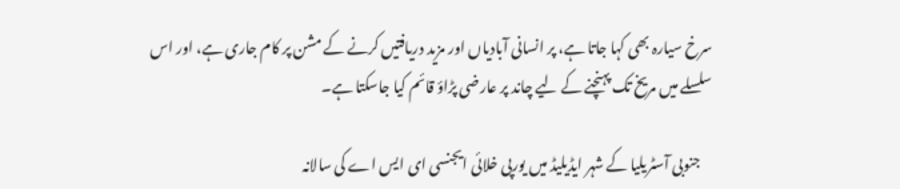سرخ سیارہ بھی کہا جاتا ہے، پر انسانی آبادیاں اور مزید دریافتیں کرنے کے مشن پر کام جاری ہے، اور اس سلسلے میں مریخ تک پہنچنے کے لیے چاند پر عارضی پڑاؤ قائم کیا جاسکتا ہے۔

    جنوبی آسٹریلیا کے شہر ایڈیلیڈ میں یورپی خلائی ایجنسی ای ایس اے کی سالانہ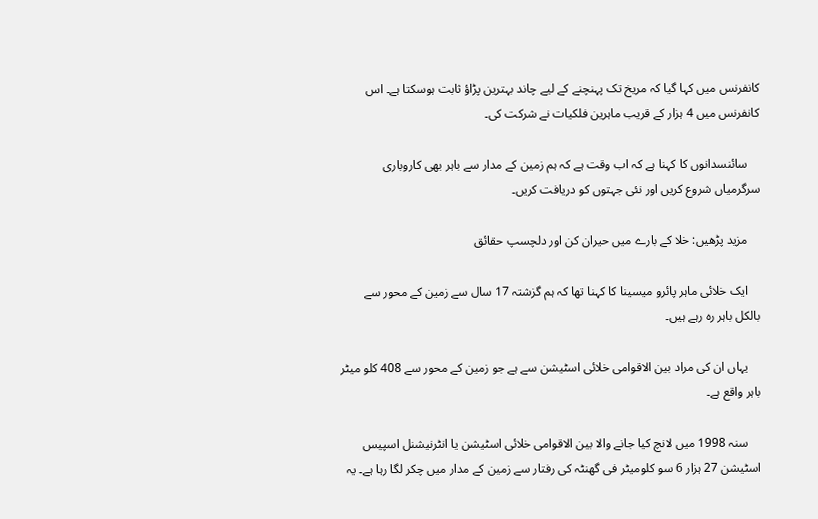کانفرنس میں کہا گیا کہ مریخ تک پہنچنے کے لیے چاند بہترین پڑاؤ ثابت ہوسکتا ہے۔ اس کانفرنس میں 4 ہزار کے قریب ماہرین فلکیات نے شرکت کی۔

    سائنسدانوں کا کہنا ہے کہ اب وقت ہے کہ ہم زمین کے مدار سے باہر بھی کاروباری سرگرمیاں شروع کریں اور نئی جہتوں کو دریافت کریں۔

    مزید پڑھیں: خلا کے بارے میں حیران کن اور دلچسپ حقائق

    ایک خلائی ماہر پائرو میسینا کا کہنا تھا کہ ہم گزشتہ 17 سال سے زمین کے محور سے بالکل باہر رہ رہے ہیں۔

    یہاں ان کی مراد بین الاقوامی خلائی اسٹیشن سے ہے جو زمین کے محور سے 408 کلو میٹر باہر واقع ہے۔

    سنہ 1998 میں لانچ کیا جانے والا بین الاقوامی خلائی اسٹیشن یا انٹرنیشنل اسپیس اسٹیشن 27 ہزار 6 سو کلومیٹر فی گھنٹہ کی رفتار سے زمین کے مدار میں چکر لگا رہا ہے۔ یہ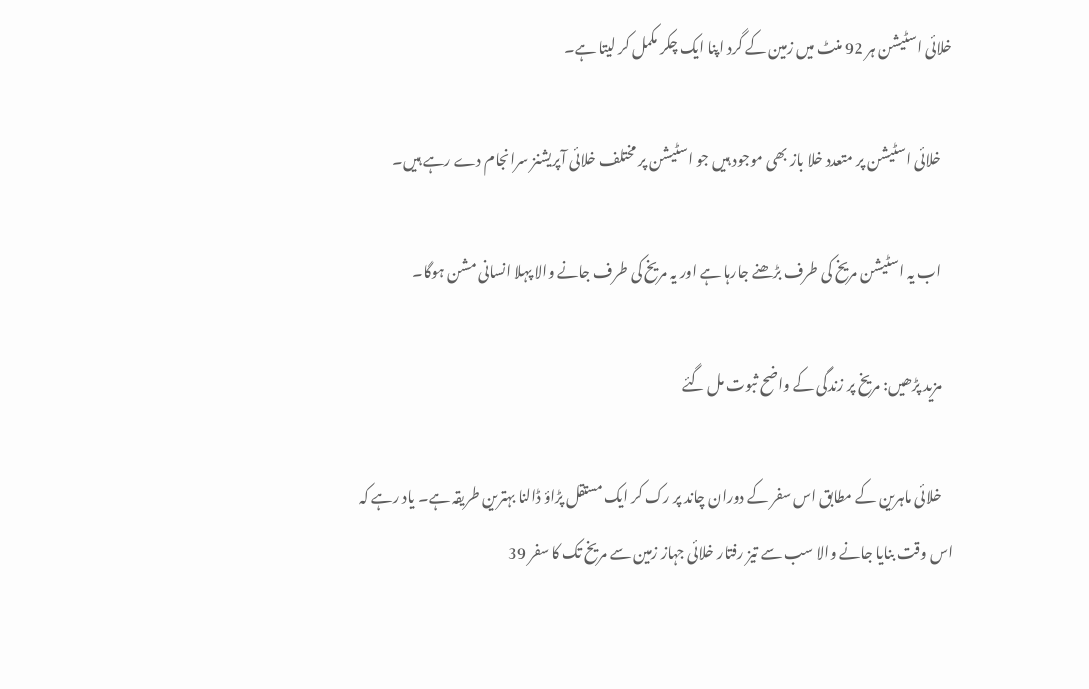خلائی اسٹیشن ہر 92 منٹ میں زمین کے گرد اپنا ایک چکر مکمل کر لیتا ہے۔

    خلائی اسٹیشن پر متعدد خلا باز بھی موجود ہیں جو اسٹیشن پر مختلف خلائی آپریشنز سرانجام دے رہے ہیں۔

    اب یہ اسٹیشن مریخ کی طرف بڑھنے جارہا ہے اور یہ مریخ کی طرف جانے والا پہلا انسانی مشن ہوگا۔

    مزید پڑھیں: مریخ پر زندگی کے واضح ثبوت مل گئے

    خلائی ماہرین کے مطابق اس سفر کے دوران چاند پر رک کر ایک مستقل پڑاؤ ڈالنا بہترین طریقہ ہے۔ یاد رہے کہ اس وقت بنایا جانے والا سب سے تیز رفتار خلائی جہاز زمین سے مریخ تک کا سفر 39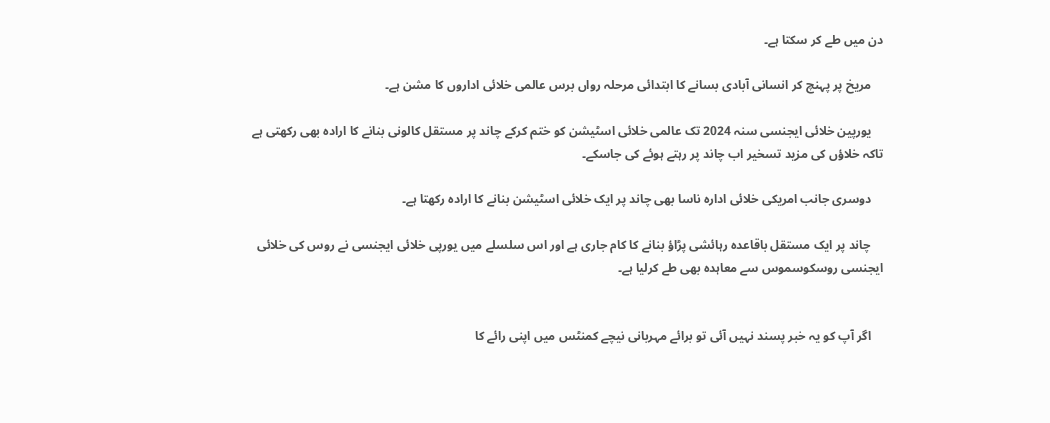دن میں طے کر سکتا ہے۔

    مریخ پر پہنچ کر انسانی آبادی بسانے کا ابتدائی مرحلہ رواں برس عالمی خلائی اداروں کا مشن ہے۔

    یورپین خلائی ایجنسی سنہ 2024 تک عالمی خلائی اسٹیشن کو ختم کرکے چاند پر مستقل کالونی بنانے کا ارادہ بھی رکھتی ہے تاکہ خلاؤں کی مزید تسخیر اب چاند پر رہتے ہوئے کی جاسکے۔

    دوسری جانب امریکی خلائی ادارہ ناسا بھی چاند پر ایک خلائی اسٹیشن بنانے کا ارادہ رکھتا ہے۔

    چاند پر ایک مستقل باقاعدہ رہائشی پڑاؤ بنانے کا کام جاری ہے اور اس سلسلے میں یورپی خلائی ایجنسی نے روس کی خلائی ایجنسی روسکوسموس سے معاہدہ بھی طے کرلیا ہے۔


    اگر آپ کو یہ خبر پسند نہیں آئی تو برائے مہربانی نیچے کمنٹس میں اپنی رائے کا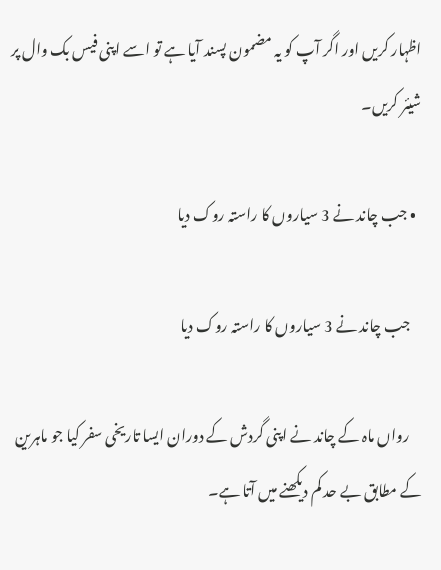اظہار کریں اور اگر آپ کو یہ مضمون پسند آیا ہے تو اسے اپنی فیس بک وال پر شیئر کریں۔

  • جب چاند نے 3 سیاروں کا راستہ روک دیا

    جب چاند نے 3 سیاروں کا راستہ روک دیا

    رواں ماہ کے چاند نے اپنی گردش کے دوران ایسا تاریخی سفر کیا جو ماہرین کے مطابق بے حد کم دیکھنے میں آتا ہے۔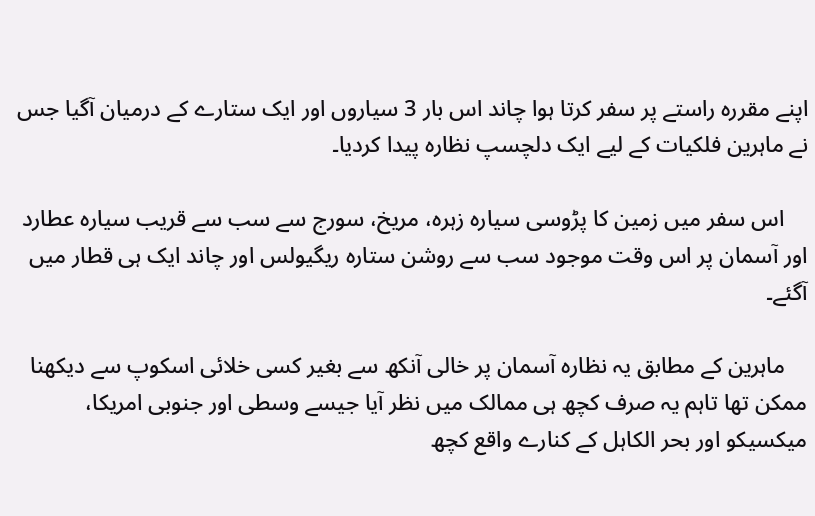اپنے مقررہ راستے پر سفر کرتا ہوا چاند اس بار 3 سیاروں اور ایک ستارے کے درمیان آگیا جس نے ماہرین فلکیات کے لیے ایک دلچسپ نظارہ پیدا کردیا۔

    اس سفر میں زمین کا پڑوسی سیارہ زہرہ، مریخ، سورج سے سب سے قریب سیارہ عطارد اور آسمان پر اس وقت موجود سب سے روشن ستارہ ریگیولس اور چاند ایک ہی قطار میں آگئے۔

    ماہرین کے مطابق یہ نظارہ آسمان پر خالی آنکھ سے بغیر کسی خلائی اسکوپ سے دیکھنا ممکن تھا تاہم یہ صرف کچھ ہی ممالک میں نظر آیا جیسے وسطی اور جنوبی امریکا، میکسیکو اور بحر الکاہل کے کنارے واقع کچھ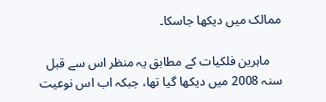ممالک میں دیکھا جاسکا۔

    ماہرین فلکیات کے مطابق یہ منظر اس سے قبل سنہ 2008 میں دیکھا گیا تھا، جبکہ اب اس نوعیت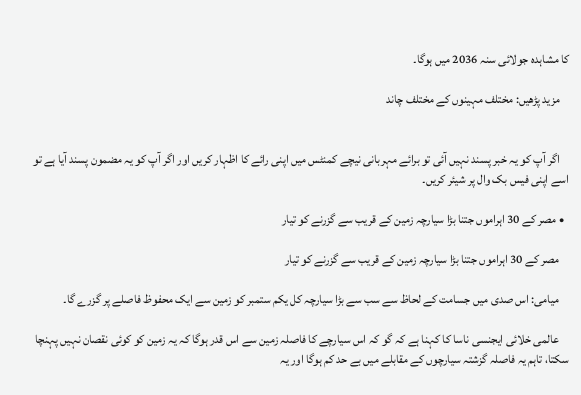کا مشاہدہ جولائی سنہ 2036 میں ہوگا۔

    مزید پڑھیں: مختلف مہینوں کے مختلف چاند


    اگر آپ کو یہ خبر پسند نہیں آئی تو برائے مہربانی نیچے کمنٹس میں اپنی رائے کا اظہار کریں اور اگر آپ کو یہ مضمون پسند آیا ہے تو اسے اپنی فیس بک وال پر شیئر کریں۔

  • مصر کے 30 اہراموں جتنا بڑا سیارچہ زمین کے قریب سے گزرنے کو تیار

    مصر کے 30 اہراموں جتنا بڑا سیارچہ زمین کے قریب سے گزرنے کو تیار

    میامی: اس صدی میں جسامت کے لحاظ سے سب سے بڑا سیارچہ کل یکم ستمبر کو زمین سے ایک محفوظ فاصلے پر گزرے گا۔

    عالمی خلائی ایجنسی ناسا کا کہنا ہے کہ گو کہ اس سیارچے کا فاصلہ زمین سے اس قدر ہوگا کہ یہ زمین کو کوئی نقصان نہیں پہنچا سکتا، تاہم یہ فاصلہ گزشتہ سیارچوں کے مقابلے میں بے حد کم ہوگا اور یہ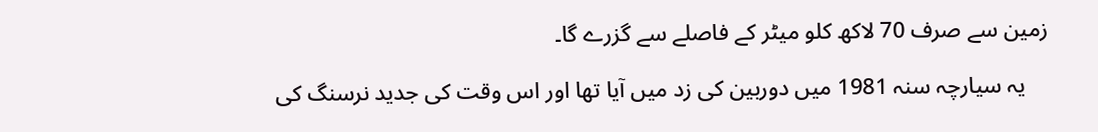زمین سے صرف 70 لاکھ کلو میٹر کے فاصلے سے گزرے گا۔

    یہ سیارچہ سنہ 1981 میں دوربین کی زد میں آیا تھا اور اس وقت کی جدید نرسنگ کی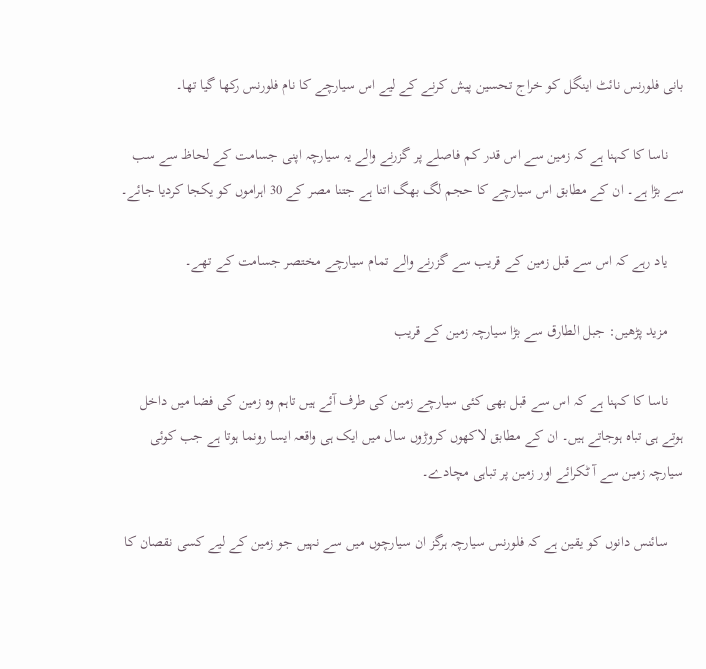بانی فلورنس نائٹ اینگل کو خراج تحسین پیش کرنے کے لیے اس سیارچے کا نام فلورنس رکھا گیا تھا۔

    ناسا کا کہنا ہے کہ زمین سے اس قدر کم فاصلے پر گزرنے والے یہ سیارچہ اپنی جسامت کے لحاظ سے سب سے بڑا ہے۔ ان کے مطابق اس سیارچے کا حجم لگ بھگ اتنا ہے جتنا مصر کے 30 اہراموں کو یکجا کردیا جائے۔

    یاد رہے کہ اس سے قبل زمین کے قریب سے گزرنے والے تمام سیارچے مختصر جسامت کے تھے۔

    مزید پڑھیں: جبل الطارق سے بڑا سیارچہ زمین کے قریب

    ناسا کا کہنا ہے کہ اس سے قبل بھی کئی سیارچے زمین کی طرف آئے ہیں تاہم وہ زمین کی فضا میں داخل ہوتے ہی تباہ ہوجاتے ہیں۔ ان کے مطابق لاکھوں کروڑوں سال میں ایک ہی واقعہ ایسا رونما ہوتا ہے جب کوئی سیارچہ زمین سے آ ٹکرائے اور زمین پر تباہی مچادے۔

    سائنس دانوں کو یقین ہے کہ فلورنس سیارچہ ہرگز ان سیارچوں میں سے نہیں جو زمین کے لیے کسی نقصان کا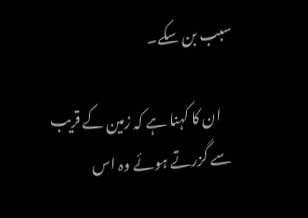سبب بن سکے۔

    ان کا کہنا ہے کہ زمین کے قریب سے گزرتے ہوئے وہ اس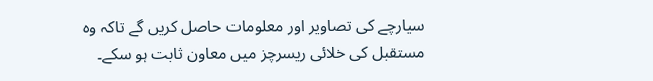سیارچے کی تصاویر اور معلومات حاصل کریں گے تاکہ وہ مستقبل کی خلائی ریسرچز میں معاون ثابت ہو سکے۔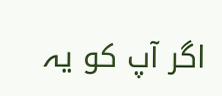اگر آپ کو یہ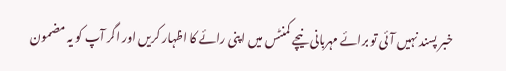خبر پسند نہیں آئی تو برائے مہربانی نیچے کمنٹس میں اپنی رائے کا اظہار کریں اور اگر آپ کو یہ مضمون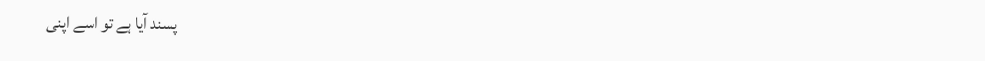پسند آیا ہے تو اسے اپنی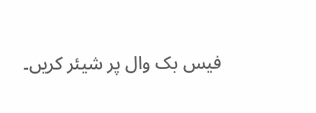فیس بک وال پر شیئر کریں۔